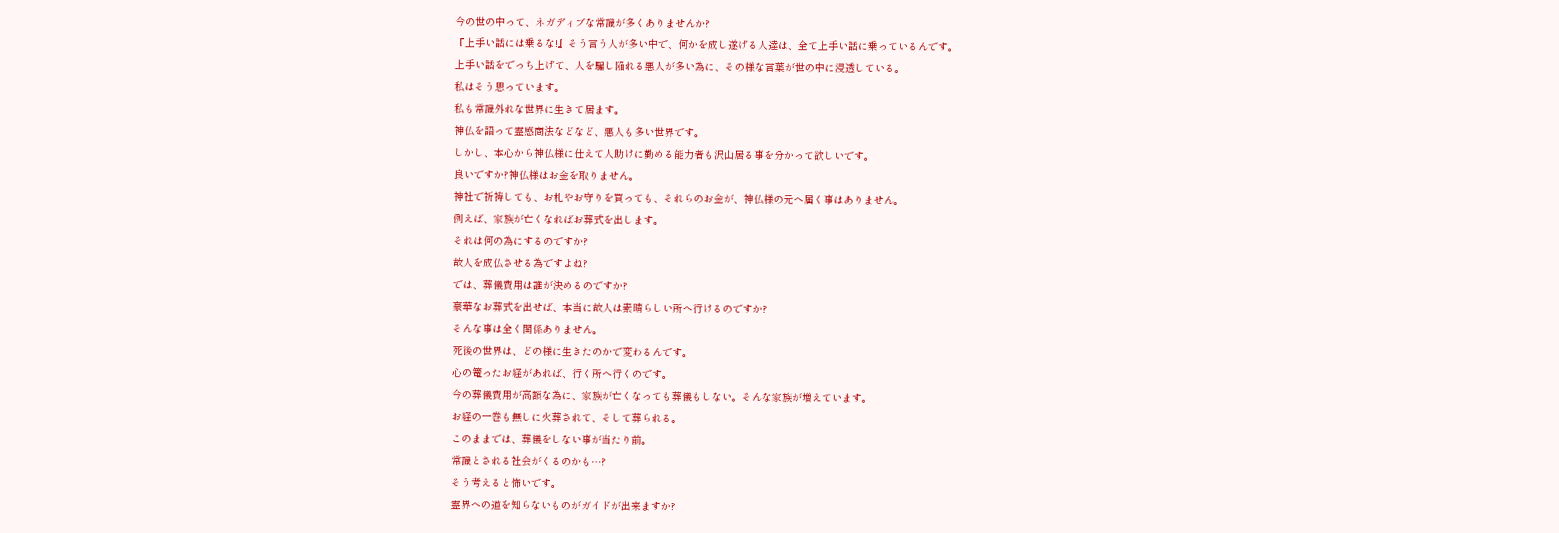今の世の中って、ネガディブな常識が多くありませんか?
『上手い話には乗るな!』そう言う人が多い中で、何かを成し遂げる人達は、全て上手い話に乗っているんです。
上手い話をでっち上げて、人を騙し陥れる悪人が多い為に、その様な言葉が世の中に浸透している。
私はそう思っています。
私も常識外れな世界に生きて居ます。
神仏を語って霊感商法などなど、悪人も多い世界です。
しかし、本心から神仏様に仕えて人助けに勤める能力者も沢山居る事を分かって欲しいです。
良いですか?神仏様はお金を取りません。
神社で祈祷しても、お札やお守りを買っても、それらのお金が、神仏様の元へ届く事はありません。
例えば、家族が亡くなればお葬式を出します。
それは何の為にするのですか?
故人を成仏させる為ですよね?
では、葬儀費用は誰が決めるのですか?
豪華なお葬式を出せば、本当に故人は素晴らしい所へ行けるのですか?
そんな事は全く関係ありません。
死後の世界は、どの様に生きたのかで変わるんです。
心の篭ったお経があれば、行く所へ行くのです。
今の葬儀費用が高額な為に、家族が亡くなっても葬儀もしない。そんな家族が増えています。
お経の一巻も無しに火葬されて、そして葬られる。
このままでは、葬儀をしない事が当たり前。
常識とされる社会がくるのかも…?
そう考えると怖いです。
霊界への道を知らないものがガイドが出来ますか?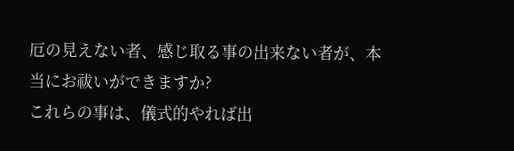厄の見えない者、感じ取る事の出来ない者が、本当にお祓いができますか?
これらの事は、儀式的やれば出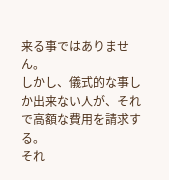来る事ではありません。
しかし、儀式的な事しか出来ない人が、それで高額な費用を請求する。
それ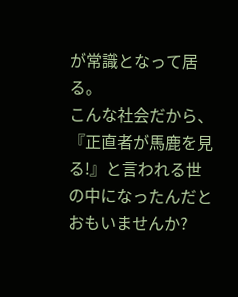が常識となって居る。
こんな社会だから、『正直者が馬鹿を見る!』と言われる世の中になったんだとおもいませんか?